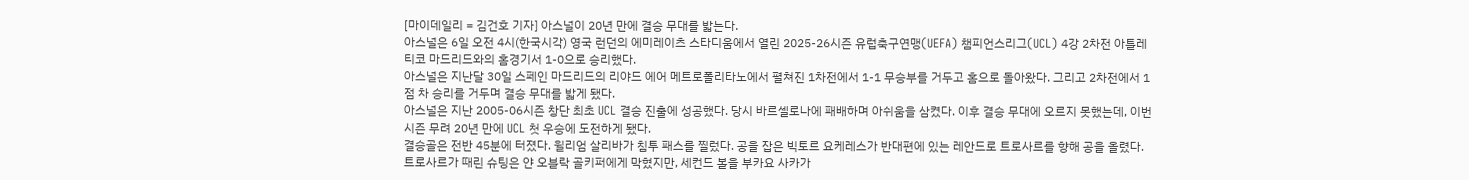[마이데일리 = 김건호 기자] 아스널이 20년 만에 결승 무대를 밟는다.
아스널은 6일 오전 4시(한국시각) 영국 런던의 에미레이츠 스타디움에서 열린 2025-26시즌 유럽축구연맹(UEFA) 챔피언스리그(UCL) 4강 2차전 아틀레티코 마드리드와의 홈경기서 1-0으로 승리했다.
아스널은 지난달 30일 스페인 마드리드의 리야드 에어 메트로폴리타노에서 펼쳐진 1차전에서 1-1 무승부를 거두고 홈으로 돌아왔다. 그리고 2차전에서 1점 차 승리를 거두며 결승 무대를 밟게 됐다.
아스널은 지난 2005-06시즌 창단 최초 UCL 결승 진출에 성공했다. 당시 바르셀로나에 패배하며 아쉬움을 삼켰다. 이후 결승 무대에 오르지 못했는데, 이번 시즌 무려 20년 만에 UCL 첫 우승에 도전하게 됐다.
결승골은 전반 45분에 터졌다. 윌리엄 살리바가 침투 패스를 찔렀다. 공을 잡은 빅토르 요케레스가 반대편에 있는 레안드로 트로사르를 향해 공을 올렸다. 트로사르가 때린 슈팅은 얀 오블락 골키퍼에게 막혔지만, 세컨드 볼을 부카요 사카가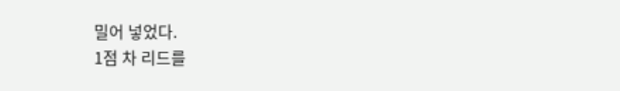밀어 넣었다.
1점 차 리드를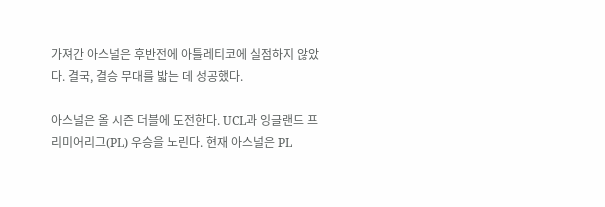가져간 아스널은 후반전에 아틀레티코에 실점하지 않았다. 결국, 결승 무대를 밟는 데 성공했다.

아스널은 올 시즌 더블에 도전한다. UCL과 잉글랜드 프리미어리그(PL) 우승을 노린다. 현재 아스널은 PL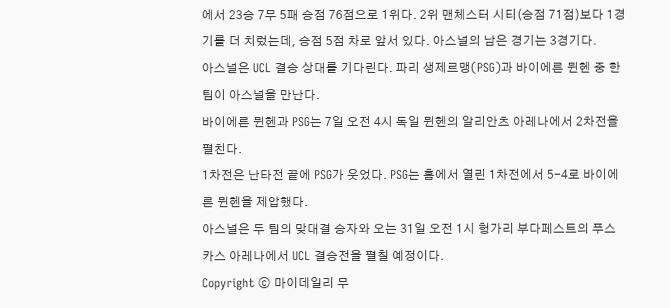에서 23승 7무 5패 승점 76점으로 1위다. 2위 맨체스터 시티(승점 71점)보다 1경기를 더 치렀는데, 승점 5점 차로 앞서 있다. 아스널의 남은 경기는 3경기다.
아스널은 UCL 결승 상대를 기다린다. 파리 생제르맹(PSG)과 바이에른 뮌헨 중 한 팀이 아스널을 만난다.
바이에른 뮌헨과 PSG는 7일 오전 4시 독일 뮌헨의 알리안츠 아레나에서 2차전을 펼친다.
1차전은 난타전 끝에 PSG가 웃었다. PSG는 홈에서 열린 1차전에서 5-4로 바이에른 뮌헨을 제압했다.
아스널은 두 팀의 맞대결 승자와 오는 31일 오전 1시 헝가리 부다페스트의 푸스카스 아레나에서 UCL 결승전을 펼칠 예정이다.
Copyright ⓒ 마이데일리 무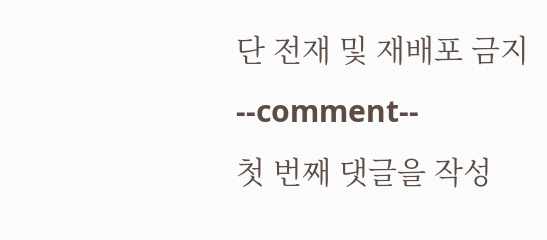단 전재 및 재배포 금지
--comment--
첫 번째 댓글을 작성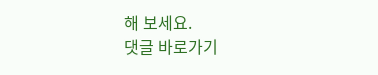해 보세요.
댓글 바로가기